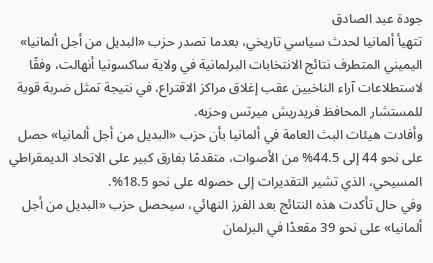جودة عبد الصادق
تتهيأ ألمانيا لحدث سياسي تاريخي، بعدما تصدر حزب «البديل من أجل ألمانيا» اليميني المتطرف نتائج الانتخابات البرلمانية في ولاية ساكسونيا أنهالت، وفقًا لاستطلاعات آراء الناخبين عقب إغلاق مراكز الاقتراع، في نتيجة تمثل ضربة قوية للمستشار المحافظ فريدريش ميرتس وحزبه.
وأفادت هيئات البث العامة في ألمانيا بأن حزب «البديل من أجل ألمانيا» حصل على نحو 44 إلى 44.5% من الأصوات، متقدمًا بفارق كبير على الاتحاد الديمقراطي المسيحي، الذي تشير التقديرات إلى حصوله على نحو 18.5%.
وفي حال تأكدت هذه النتائج بعد الفرز النهائي، سيحصل حزب «البديل من أجل ألمانيا» على نحو 39 مقعدًا في البرلمان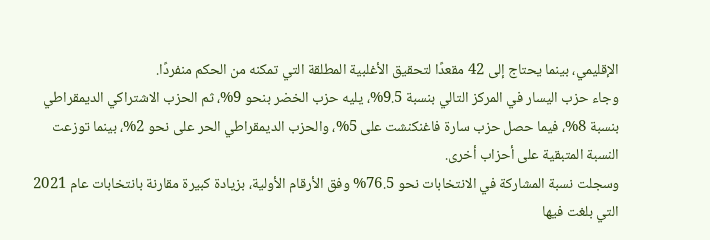الإقليمي، بينما يحتاج إلى 42 مقعدًا لتحقيق الأغلبية المطلقة التي تمكنه من الحكم منفردًا.
وجاء حزب اليسار في المركز التالي بنسبة 9.5%، يليه حزب الخضر بنحو 9%، ثم الحزب الاشتراكي الديمقراطي بنسبة 8%، فيما حصل حزب سارة فاغنكنشت على 5%، والحزب الديمقراطي الحر على نحو 2%، بينما توزعت النسبة المتبقية على أحزاب أخرى.
وسجلت نسبة المشاركة في الانتخابات نحو 76.5% وفق الأرقام الأولية، بزيادة كبيرة مقارنة بانتخابات عام 2021 التي بلغت فيها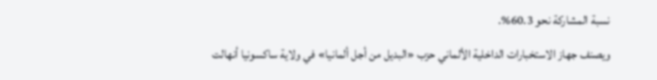نسبة المشاركة نحو 60.3%.
ويصنف جهاز الاستخبارات الداخلية الألماني حزب «البديل من أجل ألمانيا» في ولاية ساكسونيا أنهالت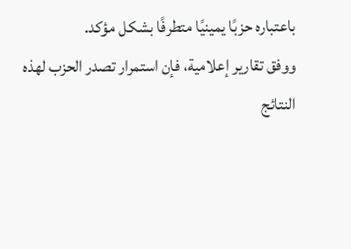باعتباره حزبًا يمينيًا متطرفًا بشكل مؤكد.
ووفق تقارير إعلامية، فإن استمرار تصدر الحزب لهذه النتائج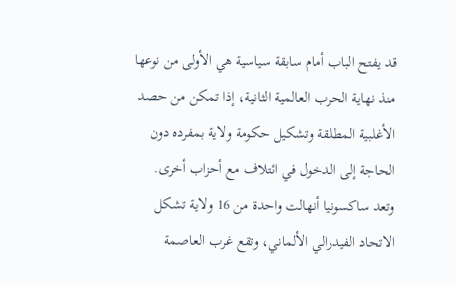قد يفتح الباب أمام سابقة سياسية هي الأولى من نوعها منذ نهاية الحرب العالمية الثانية، إذا تمكن من حصد الأغلبية المطلقة وتشكيل حكومة ولاية بمفرده دون الحاجة إلى الدخول في ائتلاف مع أحزاب أخرى.
وتعد ساكسونيا أنهالت واحدة من 16 ولاية تشكل الاتحاد الفيدرالي الألماني، وتقع غرب العاصمة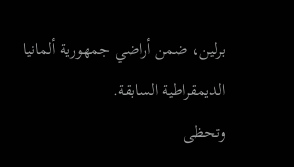برلين، ضمن أراضي جمهورية ألمانيا الديمقراطية السابقة.
وتحظى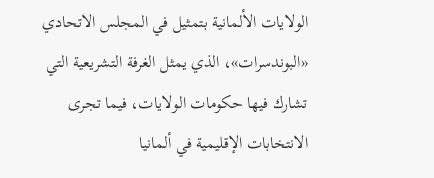الولايات الألمانية بتمثيل في المجلس الاتحادي «البوندسرات»، الذي يمثل الغرفة التشريعية التي تشارك فيها حكومات الولايات، فيما تجرى الانتخابات الإقليمية في ألمانيا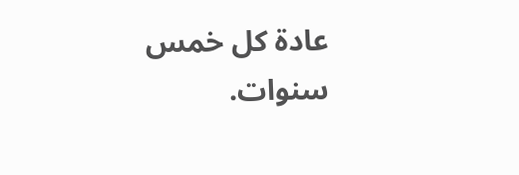عادة كل خمس سنوات.